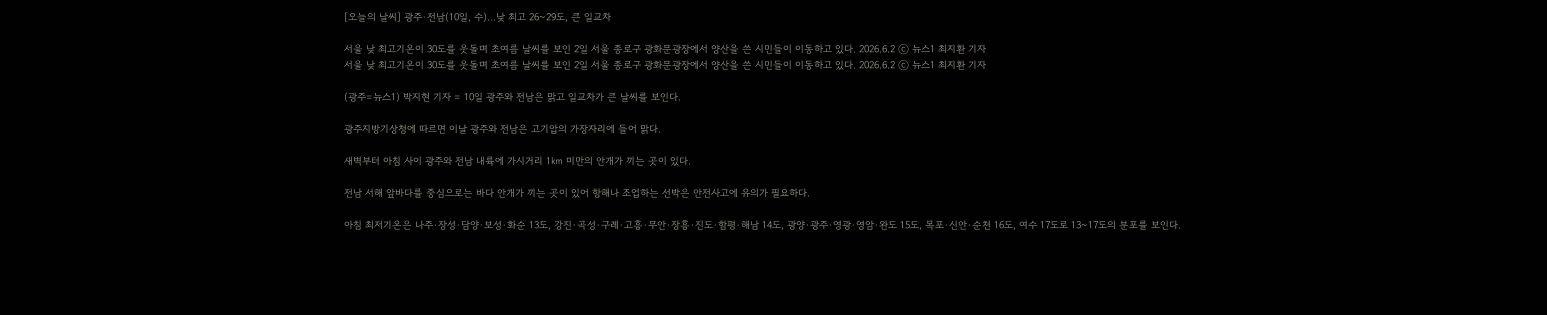[오늘의 날씨] 광주·전남(10일, 수)…낮 최고 26~29도, 큰 일교차

서울 낮 최고기온이 30도를 웃돌며 초여름 날씨를 보인 2일 서울 종로구 광화문광장에서 양산을 쓴 시민들이 이동하고 있다. 2026.6.2 ⓒ 뉴스1 최지환 기자
서울 낮 최고기온이 30도를 웃돌며 초여름 날씨를 보인 2일 서울 종로구 광화문광장에서 양산을 쓴 시민들이 이동하고 있다. 2026.6.2 ⓒ 뉴스1 최지환 기자

(광주=뉴스1) 박지현 기자 = 10일 광주와 전남은 맑고 일교차가 큰 날씨를 보인다.

광주지방기상청에 따르면 이날 광주와 전남은 고기압의 가장자리에 들어 맑다.

새벽부터 아침 사이 광주와 전남 내륙에 가시거리 1㎞ 미만의 안개가 끼는 곳이 있다.

전남 서해 앞바다를 중심으로는 바다 안개가 끼는 곳이 있어 항해나 조업하는 선박은 안전사고에 유의가 필요하다.

아침 최저기온은 나주·장성·담양·보성·화순 13도, 강진·곡성·구례·고흥·무안·장흥·진도·함평·해남 14도, 광양·광주·영광·영암·완도 15도, 목포·신안·순천 16도, 여수 17도로 13~17도의 분포를 보인다.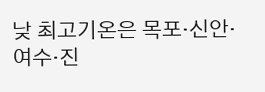낮 최고기온은 목포·신안·여수·진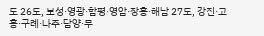도 26도, 보성·영광·함평·영암·장흥·해남 27도, 강진·고흥·구례·나주·담양·무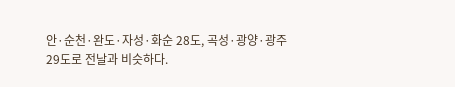안·순천·완도·자성·화순 28도, 곡성·광양·광주 29도로 전날과 비슷하다.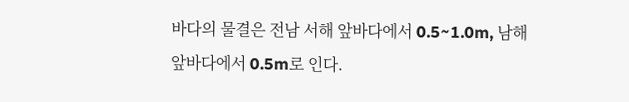바다의 물결은 전남 서해 앞바다에서 0.5~1.0m, 남해 앞바다에서 0.5m로 인다.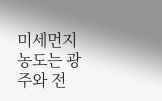미세먼지 농도는 광주와 전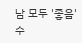남 모두 '좋음' 수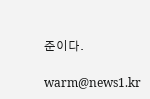준이다.

warm@news1.kr